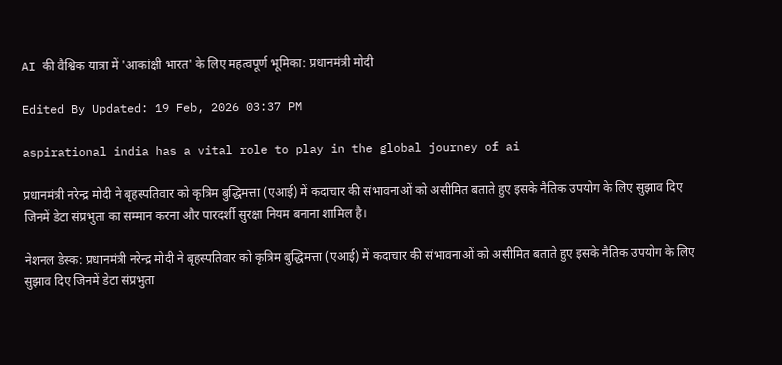AI की वैश्विक यात्रा में 'आकांक्षी भारत' के लिए महत्वपूर्ण भूमिका: प्रधानमंत्री मोदी

Edited By Updated: 19 Feb, 2026 03:37 PM

aspirational india has a vital role to play in the global journey of ai

प्रधानमंत्री नरेन्द्र मोदी ने बृहस्पतिवार को कृत्रिम बुद्धिमत्ता (एआई) में कदाचार की संभावनाओं को असीमित बताते हुए इसके नैतिक उपयोग के लिए सुझाव दिए जिनमें डेटा संप्रभुता का सम्मान करना और पारदर्शी सुरक्षा नियम बनाना शामिल है।

नेशनल डेस्क: प्रधानमंत्री नरेन्द्र मोदी ने बृहस्पतिवार को कृत्रिम बुद्धिमत्ता (एआई) में कदाचार की संभावनाओं को असीमित बताते हुए इसके नैतिक उपयोग के लिए सुझाव दिए जिनमें डेटा संप्रभुता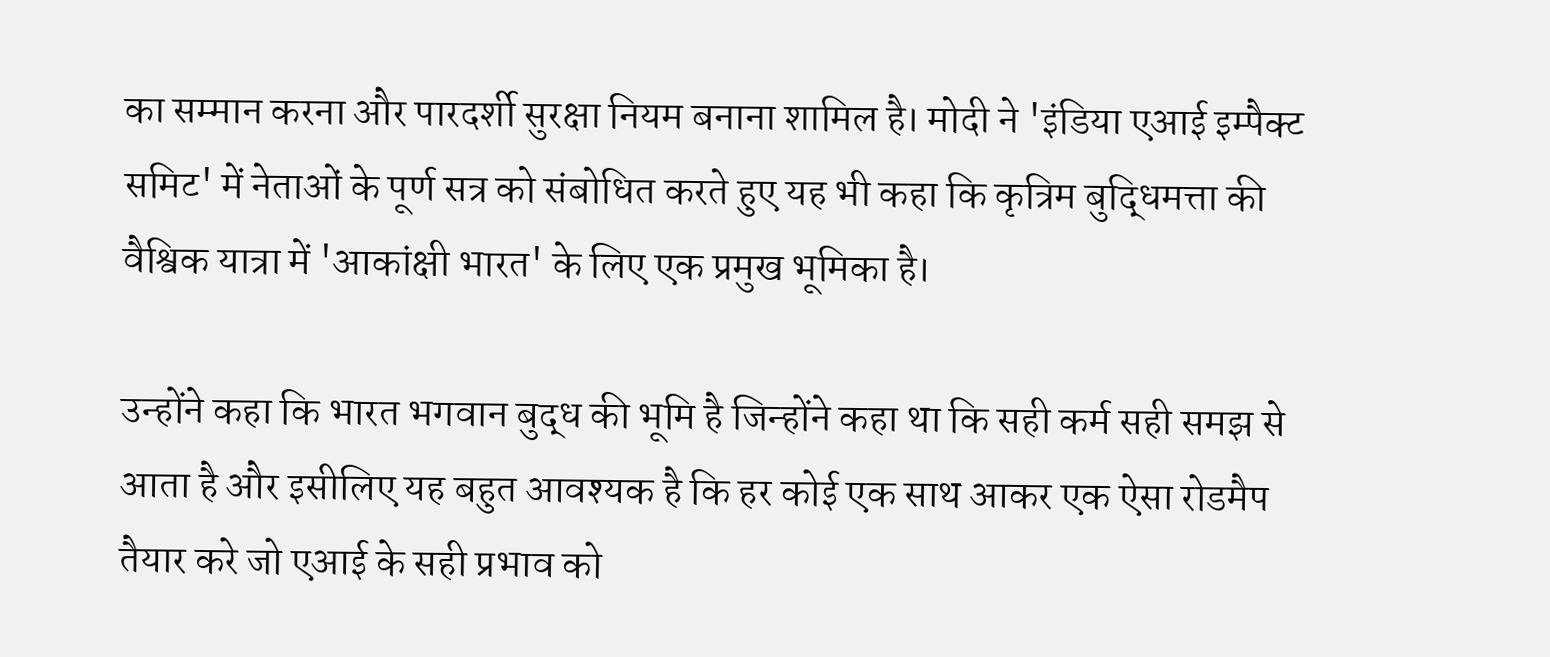का सम्मान करना और पारदर्शी सुरक्षा नियम बनाना शामिल है। मोदी ने 'इंडिया एआई इम्पैक्ट समिट' में नेताओं के पूर्ण सत्र को संबोधित करते हुए यह भी कहा कि कृत्रिम बुद्धिमत्ता की वैश्विक यात्रा में 'आकांक्षी भारत' के लिए एक प्रमुख भूमिका है।

उन्होंने कहा कि भारत भगवान बुद्ध की भूमि है जिन्होंने कहा था कि सही कर्म सही समझ से आता है और इसीलिए यह बहुत आवश्यक है कि हर कोई एक साथ आकर एक ऐसा रोडमैप तैयार करे जो एआई के सही प्रभाव को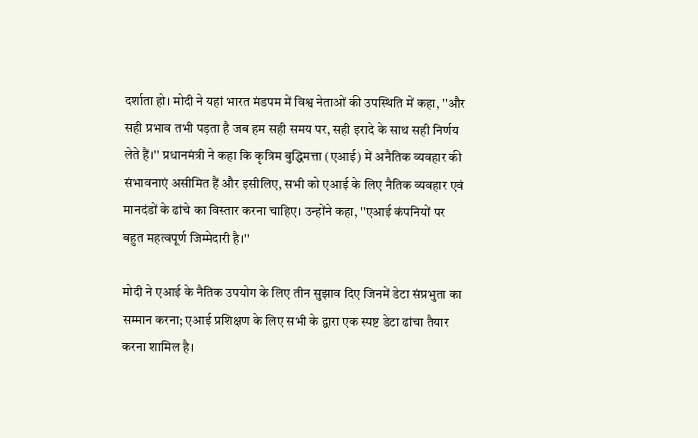दर्शाता हो। मोदी ने यहां भारत मंडपम में विश्व नेताओं की उपस्थिति में कहा, ''और सही प्रभाव तभी पड़ता है जब हम सही समय पर, सही इरादे के साथ सही निर्णय लेते हैं।'' प्रधानमंत्री ने कहा कि कृत्रिम बुद्धिमत्ता (एआई) में अनैतिक व्यवहार की संभावनाएं असीमित हैं और इसीलिए, सभी को एआई के लिए नैतिक व्यवहार एवं मानदंडों के ढांचे का विस्तार करना चाहिए। उन्होंने कहा, ''एआई कंपनियों पर बहुत महत्वपूर्ण जिम्मेदारी है।''

मोदी ने एआई के नैतिक उपयोग के लिए तीन सुझाव दिए जिनमें डेटा संप्रभुता का सम्मान करना; एआई प्रशिक्षण के लिए सभी के द्वारा एक स्पष्ट डेटा ढांचा तैयार करना शामिल है।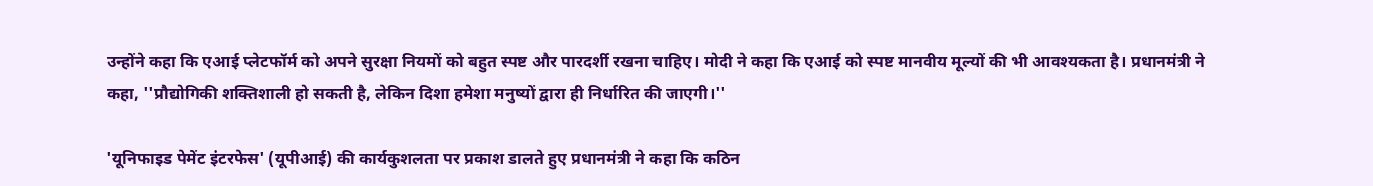उन्होंने कहा कि एआई प्लेटफॉर्म को अपने सुरक्षा नियमों को बहुत स्पष्ट और पारदर्शी रखना चाहिए। मोदी ने कहा कि एआई को स्पष्ट मानवीय मूल्यों की भी आवश्यकता है। प्रधानमंत्री ने कहा, ''प्रौद्योगिकी शक्तिशाली हो सकती है, लेकिन दिशा हमेशा मनुष्यों द्वारा ही निर्धारित की जाएगी।''

'यूनिफाइड पेमेंट इंटरफेस' (यूपीआई) की कार्यकुशलता पर प्रकाश डालते हुए प्रधानमंत्री ने कहा कि कठिन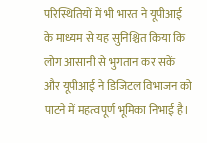परिस्थितियों में भी भारत ने यूपीआई के माध्यम से यह सुनिश्चित किया कि लोग आसानी से भुगतान कर सकें और यूपीआई ने डिजिटल विभाजन को पाटने में महत्वपूर्ण भूमिका निभाई है।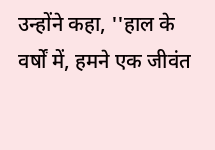उन्होंने कहा, ''हाल के वर्षों में, हमने एक जीवंत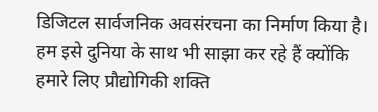डिजिटल सार्वजनिक अवसंरचना का निर्माण किया है। हम इसे दुनिया के साथ भी साझा कर रहे हैं क्योंकि हमारे लिए प्रौद्योगिकी शक्ति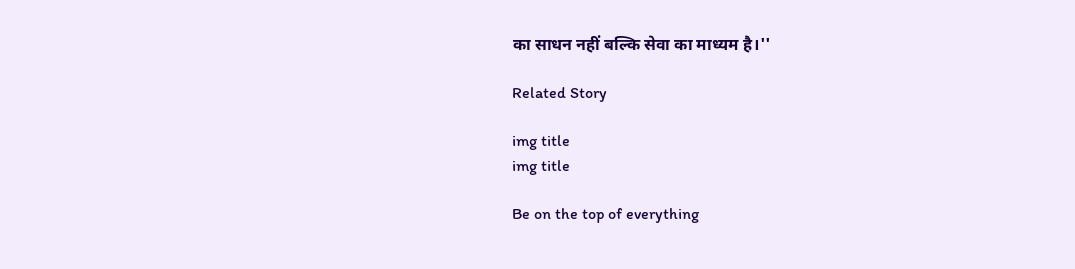का साधन नहीं बल्कि सेवा का माध्यम है।''

Related Story

img title
img title

Be on the top of everything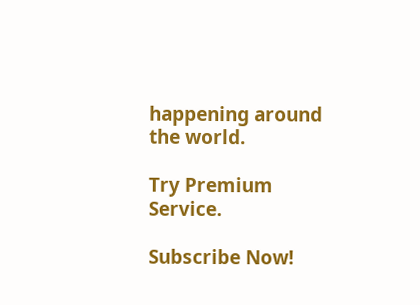happening around the world.

Try Premium Service.

Subscribe Now!